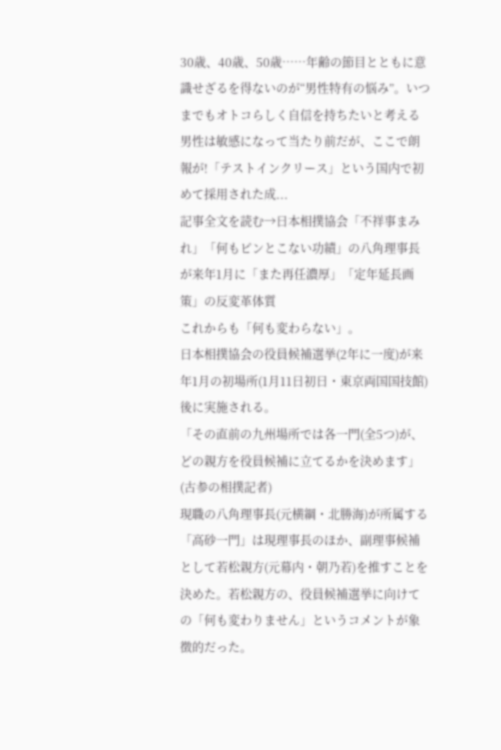30歳、40歳、50歳……年齢の節目とともに意識せざるを得ないのが“男性特有の悩み”。いつまでもオトコらしく自信を持ちたいと考える男性は敏感になって当たり前だが、ここで朗報が!「テストインクリース」という国内で初めて採用された成...
記事全文を読む→日本相撲協会「不祥事まみれ」「何もピンとこない功績」の八角理事長が来年1月に「また再任濃厚」「定年延長画策」の反変革体質
これからも「何も変わらない」。
日本相撲協会の役員候補選挙(2年に一度)が来年1月の初場所(1月11日初日・東京両国国技館)後に実施される。
「その直前の九州場所では各一門(全5つ)が、どの親方を役員候補に立てるかを決めます」(古参の相撲記者)
現職の八角理事長(元横綱・北勝海)が所属する「高砂一門」は現理事長のほか、副理事候補として若松親方(元幕内・朝乃若)を推すことを決めた。若松親方の、役員候補選挙に向けての「何も変わりません」というコメントが象徴的だった。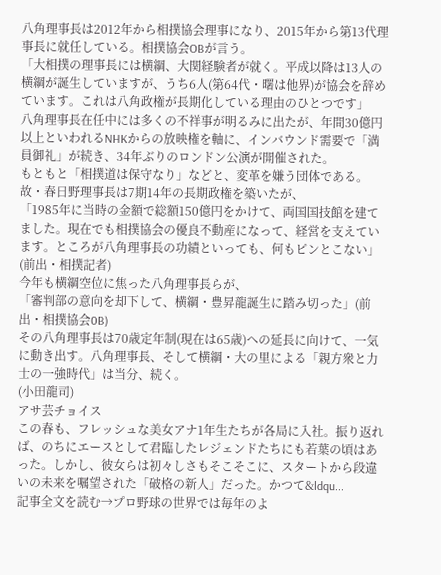八角理事長は2012年から相撲協会理事になり、2015年から第13代理事長に就任している。相撲協会OBが言う。
「大相撲の理事長には横綱、大関経験者が就く。平成以降は13人の横綱が誕生していますが、うち6人(第64代・曙は他界)が協会を辞めています。これは八角政権が長期化している理由のひとつです」
八角理事長在任中には多くの不祥事が明るみに出たが、年間30億円以上といわれるNHKからの放映権を軸に、インバウンド需要で「満員御礼」が続き、34年ぶりのロンドン公演が開催された。
もともと「相撲道は保守なり」などと、変革を嫌う団体である。故・春日野理事長は7期14年の長期政権を築いたが、
「1985年に当時の金額で総額150億円をかけて、両国国技館を建てました。現在でも相撲協会の優良不動産になって、経営を支えています。ところが八角理事長の功績といっても、何もピンとこない」(前出・相撲記者)
今年も横綱空位に焦った八角理事長らが、
「審判部の意向を却下して、横綱・豊昇龍誕生に踏み切った」(前出・相撲協会0B)
その八角理事長は70歳定年制(現在は65歳)への延長に向けて、一気に動き出す。八角理事長、そして横綱・大の里による「親方衆と力士の一強時代」は当分、続く。
(小田龍司)
アサ芸チョイス
この春も、フレッシュな美女アナ1年生たちが各局に入社。振り返れば、のちにエースとして君臨したレジェンドたちにも若葉の頃はあった。しかし、彼女らは初々しさもそこそこに、スタートから段違いの未来を嘱望された「破格の新人」だった。かつて&ldqu...
記事全文を読む→プロ野球の世界では毎年のよ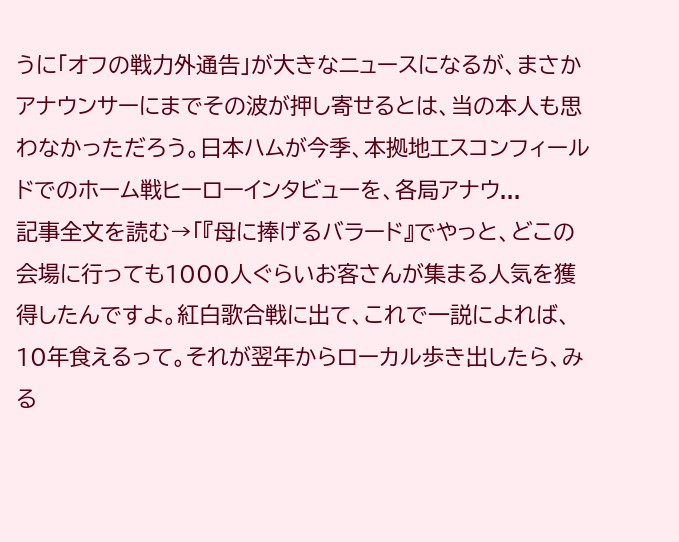うに「オフの戦力外通告」が大きなニュースになるが、まさかアナウンサーにまでその波が押し寄せるとは、当の本人も思わなかっただろう。日本ハムが今季、本拠地エスコンフィールドでのホーム戦ヒーローインタビューを、各局アナウ...
記事全文を読む→「『母に捧げるバラード』でやっと、どこの会場に行っても1000人ぐらいお客さんが集まる人気を獲得したんですよ。紅白歌合戦に出て、これで一説によれば、10年食えるって。それが翌年からローカル歩き出したら、みる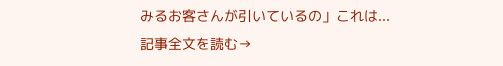みるお客さんが引いているの」これは...
記事全文を読む→